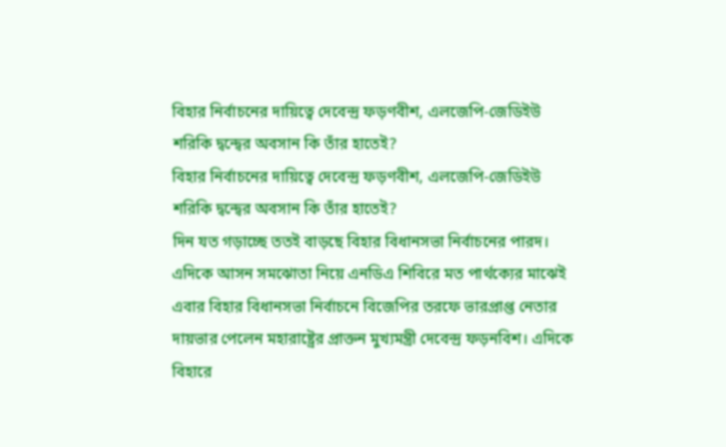বিহার নির্বাচনের দায়িত্বে দেবেন্দ্র ফড়ণবীশ, এলজেপি-জেডিইউ শরিকি দ্বন্দ্বের অবসান কি তাঁর হাতেই?
বিহার নির্বাচনের দায়িত্বে দেবেন্দ্র ফড়ণবীশ, এলজেপি-জেডিইউ শরিকি দ্বন্দ্বের অবসান কি তাঁর হাতেই?
দিন যত গড়াচ্ছে ততই বাড়ছে বিহার বিধানসভা নির্বাচনের পারদ। এদিকে আসন সমঝোতা নিয়ে এনডিএ শিবিরে মত পার্থক্যের মাঝেই এবার বিহার বিধানসভা নির্বাচনে বিজেপির তরফে ভারপ্রাপ্ত নেতার দায়ভার পেলেন মহারাষ্ট্রের প্রাক্তন মুখ্যমন্ত্রী দেবেন্দ্র ফড়নবিশ। এদিকে বিহারে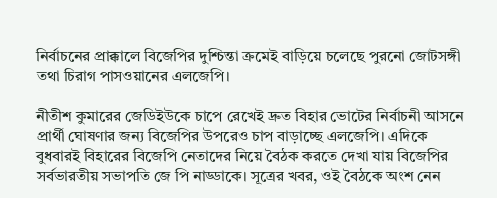নির্বাচনের প্রাক্কালে বিজেপির দুশ্চিন্তা ক্রমেই বাড়িয়ে চলেছে পুরনো জোটসঙ্গী তথা চিরাগ পাসওয়ানের এলজেপি।

নীতীশ কুমারের জেডিইউকে চাপে রেখেই দ্রুত বিহার ভোটের নির্বাচনী আসনে প্রার্থী ঘোষণার জন্য বিজেপির উপরেও চাপ বাড়াচ্ছে এলজেপি। এদিকে বুধবারই বিহারের বিজেপি নেতাদের নিয়ে বৈঠক করতে দেখা যায় বিজেপির সর্বভারতীয় সভাপতি জে পি নাড্ডাকে। সূত্রের খবর, ওই বৈঠকে অংশ নেন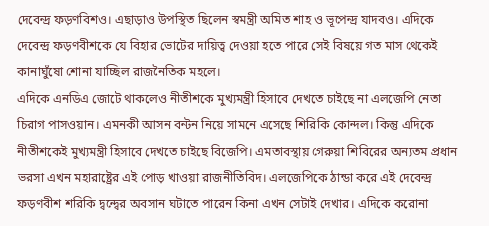দেবেন্দ্র ফড়ণবিশও। এছাড়াও উপস্থিত ছিলেন স্বমন্ত্রী অমিত শাহ ও ভূপেন্দ্র যাদবও। এদিকে দেবেন্দ্র ফড়ণবীশকে যে বিহার ভোটের দায়িত্ব দেওয়া হতে পারে সেই বিষয়ে গত মাস থেকেই কানাঘুঁষো শোনা যাচ্ছিল রাজনৈতিক মহলে।
এদিকে এনডিএ জোটে থাকলেও নীতীশকে মুখ্যমন্ত্রী হিসাবে দেখতে চাইছে না এলজেপি নেতা চিরাগ পাসওয়ান। এমনকী আসন বন্টন নিয়ে সামনে এসেছে শিরিকি কোন্দল। কিন্তু এদিকে নীতীশকেই মুখ্যমন্ত্রী হিসাবে দেখতে চাইছে বিজেপি। এমতাবস্থায় গেরুয়া শিবিরের অন্যতম প্রধান ভরসা এখন মহারাষ্ট্রের এই পোড় খাওয়া রাজনীতিবিদ। এলজেপিকে ঠান্ডা করে এই দেবেন্দ্র ফড়ণবীশ শরিকি দ্বন্দ্বের অবসান ঘটাতে পারেন কিনা এখন সেটাই দেখার। এদিকে করোনা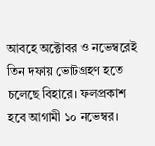আবহে অক্টোবর ও নভেম্বরেই তিন দফায় ভোটগ্রহণ হতে চলেছে বিহারে। ফলপ্রকাশ হবে আগামী ১০ নভেম্বর।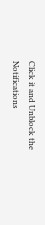Click it and Unblock the Notifications